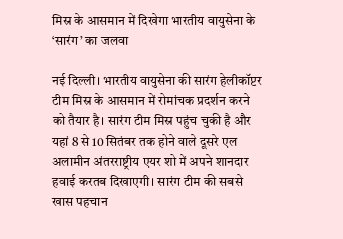मिस्र के आसमान में दिखेगा भारतीय वायुसेना के ‘सारंग’ का जलवा

नई दिल्ली। भारतीय वायुसेना की सारंग हेलीकॉप्टर टीम मिस्र के आसमान में रोमांचक प्रदर्शन करने को तैयार है। सारंग टीम मिस्र पहुंच चुकी है और यहां 8 से 10 सितंबर तक होने वाले दूसरे एल अलामीन अंतरराष्ट्रीय एयर शो में अपने शानदार हवाई करतब दिखाएगी। सारंग टीम की सबसे खास पहचान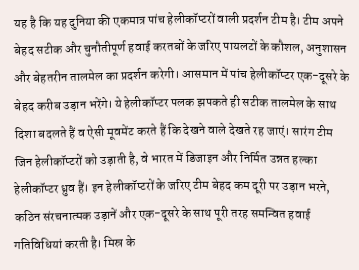यह है कि यह दुनिया की एकमात्र पांच हेलीकॉप्टरों वाली प्रदर्शन टीम है। टीम अपने बेहद सटीक और चुनौतीपूर्ण हवाई करतबों के जरिए पायलटों के कौशल, अनुशासन और बेहतरीन तालमेल का प्रदर्शन करेगी। आसमान में पांच हेलीकॉप्टर एक-दूसरे के बेहद करीब उड़ान भरेंगे। ये हेलीकॉप्टर पलक झपकते ही सटीक तालमेल के साथ दिशा बदलते हैं व ऐसी मूवमेंट करते हैं कि देखने वाले देखते रह जाएं। सारंग टीम जिन हेलीकॉप्टरों को उड़ाती है, वे भारत में डिजाइन और निर्मित उन्नत हल्का हेलीकॉप्टर ध्रुव हैं। इन हेलीकॉप्टरों के जरिए टीम बेहद कम दूरी पर उड़ान भरने, कठिन संरचनात्मक उड़ानें और एक-दूसरे के साथ पूरी तरह समन्वित हवाई गतिविधियां करती है। मिस्र के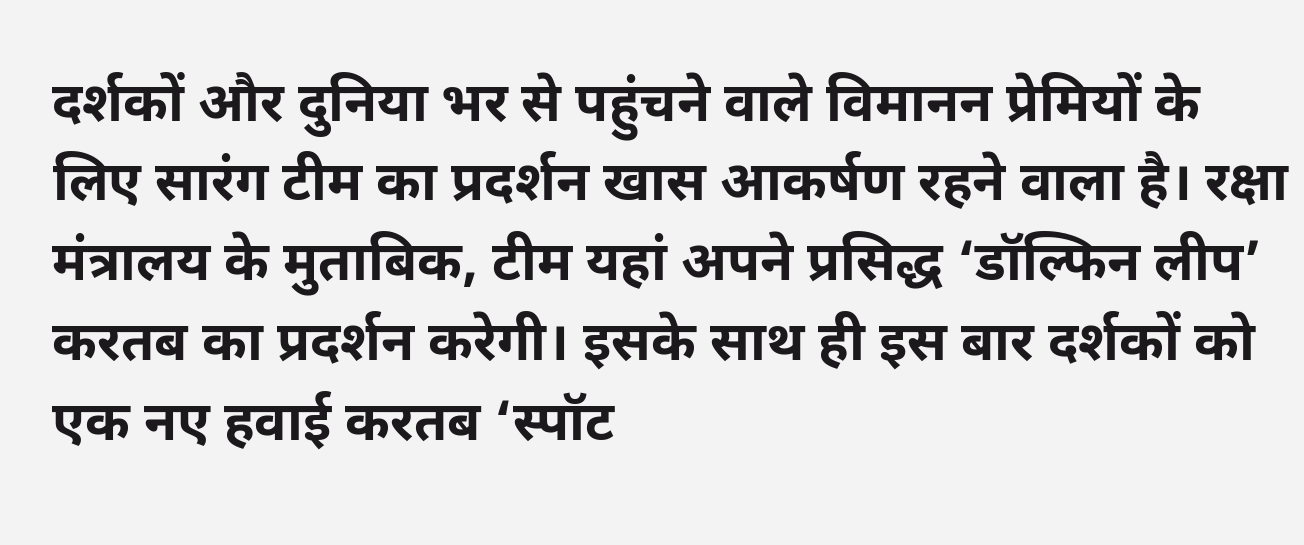दर्शकों और दुनिया भर से पहुंचने वाले विमानन प्रेमियों के लिए सारंग टीम का प्रदर्शन खास आकर्षण रहने वाला है। रक्षा मंत्रालय के मुताबिक, टीम यहां अपने प्रसिद्ध ‘डॉल्फिन लीप’ करतब का प्रदर्शन करेगी। इसके साथ ही इस बार दर्शकों को एक नए हवाई करतब ‘स्पॉट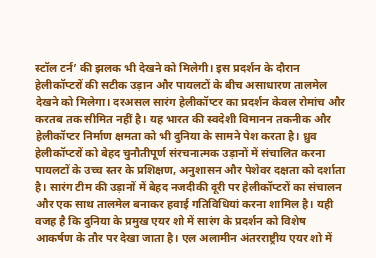स्टॉल टर्न’ की झलक भी देखने को मिलेगी। इस प्रदर्शन के दौरान हेलीकॉप्टरों की सटीक उड़ान और पायलटों के बीच असाधारण तालमेल देखने को मिलेगा। दरअसल सारंग हेलीकॉप्टर का प्रदर्शन केवल रोमांच और करतब तक सीमित नहीं है। यह भारत की स्वदेशी विमानन तकनीक और हेलीकॉप्टर निर्माण क्षमता को भी दुनिया के सामने पेश करता है। ध्रुव हेलीकॉप्टरों को बेहद चुनौतीपूर्ण संरचनात्मक उड़ानों में संचालित करना पायलटों के उच्च स्तर के प्रशिक्षण, अनुशासन और पेशेवर दक्षता को दर्शाता है। सारंग टीम की उड़ानों में बेहद नजदीकी दूरी पर हेलीकॉप्टरों का संचालन और एक साथ तालमेल बनाकर हवाई गतिविधियां करना शामिल है। यही वजह है कि दुनिया के प्रमुख एयर शो में सारंग के प्रदर्शन को विशेष आकर्षण के तौर पर देखा जाता है। एल अलामीन अंतरराष्ट्रीय एयर शो में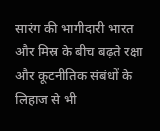सारंग की भागीदारी भारत और मिस्र के बीच बढ़ते रक्षा और कूटनीतिक संबंधों के लिहाज से भी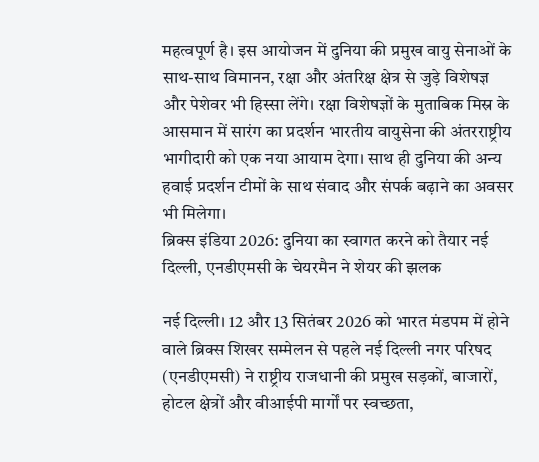महत्वपूर्ण है। इस आयोजन में दुनिया की प्रमुख वायु सेनाओं के साथ-साथ विमानन, रक्षा और अंतरिक्ष क्षेत्र से जुड़े विशेषज्ञ और पेशेवर भी हिस्सा लेंगे। रक्षा विशेषज्ञों के मुताबिक मिस्र के आसमान में सारंग का प्रदर्शन भारतीय वायुसेना की अंतरराष्ट्रीय भागीदारी को एक नया आयाम देगा। साथ ही दुनिया की अन्य हवाई प्रदर्शन टीमों के साथ संवाद और संपर्क बढ़ाने का अवसर भी मिलेगा।
ब्रिक्स इंडिया 2026: दुनिया का स्वागत करने को तैयार नई दिल्ली, एनडीएमसी के चेयरमैन ने शेयर की झलक

नई दिल्ली। 12 और 13 सितंबर 2026 को भारत मंडपम में होने वाले ब्रिक्स शिखर सम्मेलन से पहले नई दिल्ली नगर परिषद (एनडीएमसी) ने राष्ट्रीय राजधानी की प्रमुख सड़कों, बाजारों, होटल क्षेत्रों और वीआईपी मार्गों पर स्वच्छता,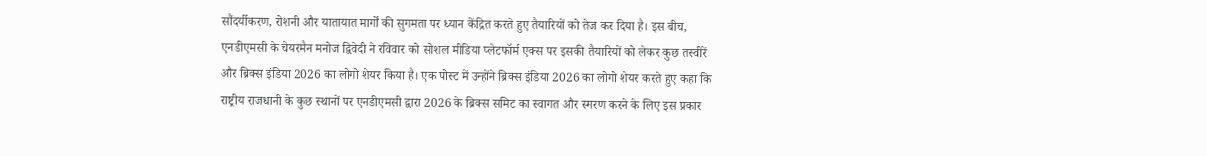सौंदर्यीकरण, रोशनी और यातायात मार्गों की सुगमता पर ध्यान केंद्रित करते हुए तैयारियों को तेज कर दिया है। इस बीच, एनडीएमसी के चेयरमैन मनोज द्विवेदी ने रविवार को सोशल मीडिया प्लेटफॉर्म एक्स पर इसकी तैयारियों को लेकर कुछ तस्वीरें और ब्रिक्स इंडिया 2026 का लोगो शेयर किया है। एक पोस्ट में उन्होंने ब्रिक्स इंडिया 2026 का लोगो शेयर करते हुए कहा कि राष्ट्रीय राजधानी के कुछ स्थानों पर एनडीएमसी द्वारा 2026 के ब्रिक्स समिट का स्वागत और स्मरण करने के लिए इस प्रकार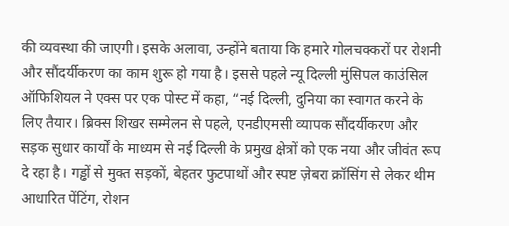की व्यवस्था की जाएगी। इसके अलावा, उन्होंने बताया कि हमारे गोलचक्करों पर रोशनी और सौंदर्यीकरण का काम शुरू हो गया है। इससे पहले न्यू दिल्ली मुंसिपल काउंसिल ऑफिशियल ने एक्स पर एक पोस्ट में कहा, “नई दिल्ली, दुनिया का स्वागत करने के लिए तैयार। ब्रिक्स शिखर सम्मेलन से पहले, एनडीएमसी व्यापक सौंदर्यीकरण और सड़क सुधार कार्यों के माध्यम से नई दिल्ली के प्रमुख क्षेत्रों को एक नया और जीवंत रूप दे रहा है। गड्ढों से मुक्त सड़कों, बेहतर फुटपाथों और स्पष्ट ज़ेबरा क्रॉसिंग से लेकर थीम आधारित पेंटिंग, रोशन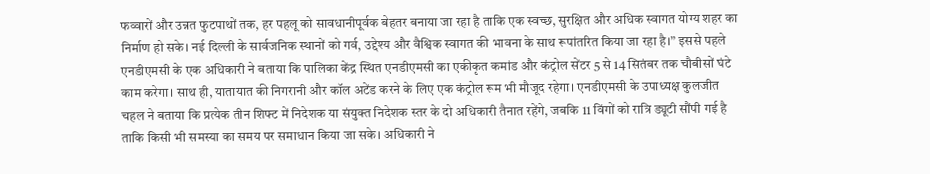फव्वारों और उन्नत फुटपाथों तक, हर पहलू को सावधानीपूर्वक बेहतर बनाया जा रहा है ताकि एक स्वच्छ, सुरक्षित और अधिक स्वागत योग्य शहर का निर्माण हो सके। नई दिल्ली के सार्वजनिक स्थानों को गर्व, उद्देश्य और वैश्विक स्वागत की भावना के साथ रूपांतरित किया जा रहा है।” इससे पहले एनडीएमसी के एक अधिकारी ने बताया कि पालिका केंद्र स्थित एनडीएमसी का एकीकृत कमांड और कंट्रोल सेंटर 5 से 14 सितंबर तक चौबीसों घंटे काम करेगा। साथ ही, यातायात की निगरानी और कॉल अटेंड करने के लिए एक कंट्रोल रूम भी मौजूद रहेगा। एनडीएमसी के उपाध्यक्ष कुलजीत चहल ने बताया कि प्रत्येक तीन शिफ्ट में निदेशक या संयुक्त निदेशक स्तर के दो अधिकारी तैनात रहेंगे, जबकि 11 विंगों को रात्रि ड्यूटी सौंपी गई है ताकि किसी भी समस्या का समय पर समाधान किया जा सके। अधिकारी ने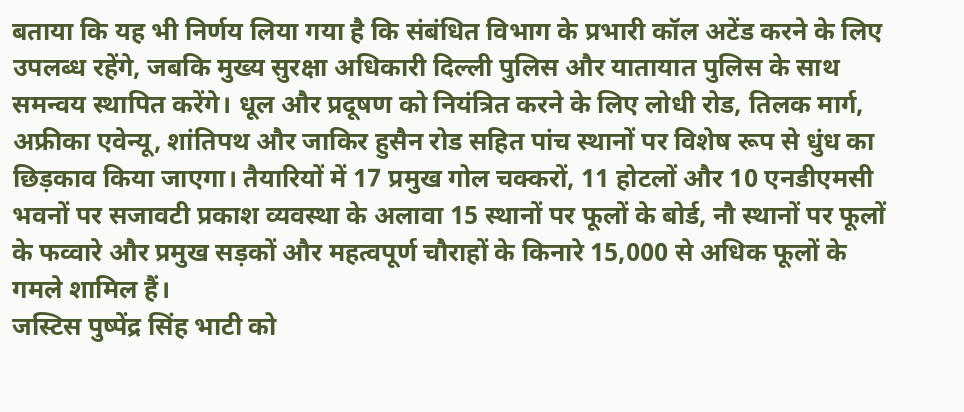बताया कि यह भी निर्णय लिया गया है कि संबंधित विभाग के प्रभारी कॉल अटेंड करने के लिए उपलब्ध रहेंगे, जबकि मुख्य सुरक्षा अधिकारी दिल्ली पुलिस और यातायात पुलिस के साथ समन्वय स्थापित करेंगे। धूल और प्रदूषण को नियंत्रित करने के लिए लोधी रोड, तिलक मार्ग, अफ्रीका एवेन्यू, शांतिपथ और जाकिर हुसैन रोड सहित पांच स्थानों पर विशेष रूप से धुंध का छिड़काव किया जाएगा। तैयारियों में 17 प्रमुख गोल चक्करों, 11 होटलों और 10 एनडीएमसी भवनों पर सजावटी प्रकाश व्यवस्था के अलावा 15 स्थानों पर फूलों के बोर्ड, नौ स्थानों पर फूलों के फव्वारे और प्रमुख सड़कों और महत्वपूर्ण चौराहों के किनारे 15,000 से अधिक फूलों के गमले शामिल हैं।
जस्टिस पुष्पेंद्र सिंह भाटी को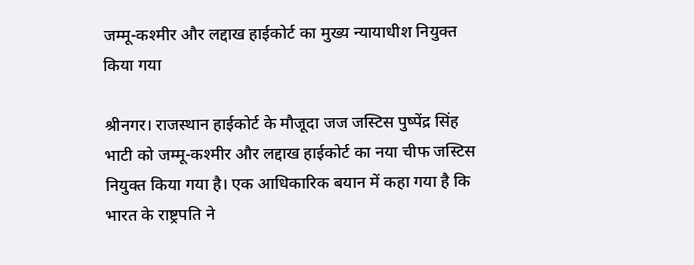जम्मू-कश्मीर और लद्दाख हाईकोर्ट का मुख्य न्यायाधीश नियुक्त किया गया

श्रीनगर। राजस्थान हाईकोर्ट के मौजूदा जज जस्टिस पुष्पेंद्र सिंह भाटी को जम्मू-कश्मीर और लद्दाख हाईकोर्ट का नया चीफ जस्टिस नियुक्त किया गया है। एक आधिकारिक बयान में कहा गया है कि भारत के राष्ट्रपति ने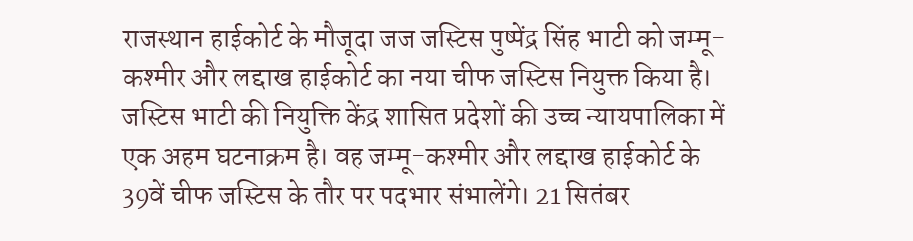राजस्थान हाईकोर्ट के मौजूदा जज जस्टिस पुष्पेंद्र सिंह भाटी को जम्मू-कश्मीर और लद्दाख हाईकोर्ट का नया चीफ जस्टिस नियुक्त किया है। जस्टिस भाटी की नियुक्ति केंद्र शासित प्रदेशों की उच्च न्यायपालिका में एक अहम घटनाक्रम है। वह जम्मू-कश्मीर और लद्दाख हाईकोर्ट के 39वें चीफ जस्टिस के तौर पर पदभार संभालेंगे। 21 सितंबर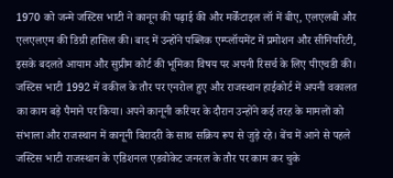1970 को जन्मे जस्टिस भाटी ने कानून की पढ़ाई की और मर्केंटाइल लॉ में बीए, एलएलबी और एलएलएम की डिग्री हासिल की। बाद में उन्होंने पब्लिक एम्प्लॉयमेंट में प्रमोशन और सीनियरिटी, इसके बदलते आयाम और सुप्रीम कोर्ट की भूमिका विषय पर अपनी रिसर्च के लिए पीएचडी की। जस्टिस भाटी 1992 में वकील के तौर पर एनरोल हुए और राजस्थान हाईकोर्ट में अपनी वकालत का काम बड़े पैमाने पर किया। अपने कानूनी करियर के दौरान उन्होंने कई तरह के मामलों को संभाला और राजस्थान में कानूनी बिरादरी के साथ सक्रिय रूप से जुड़े रहे। बेंच में आने से पहले जस्टिस भाटी राजस्थान के एडिशनल एडवोकेट जनरल के तौर पर काम कर चुके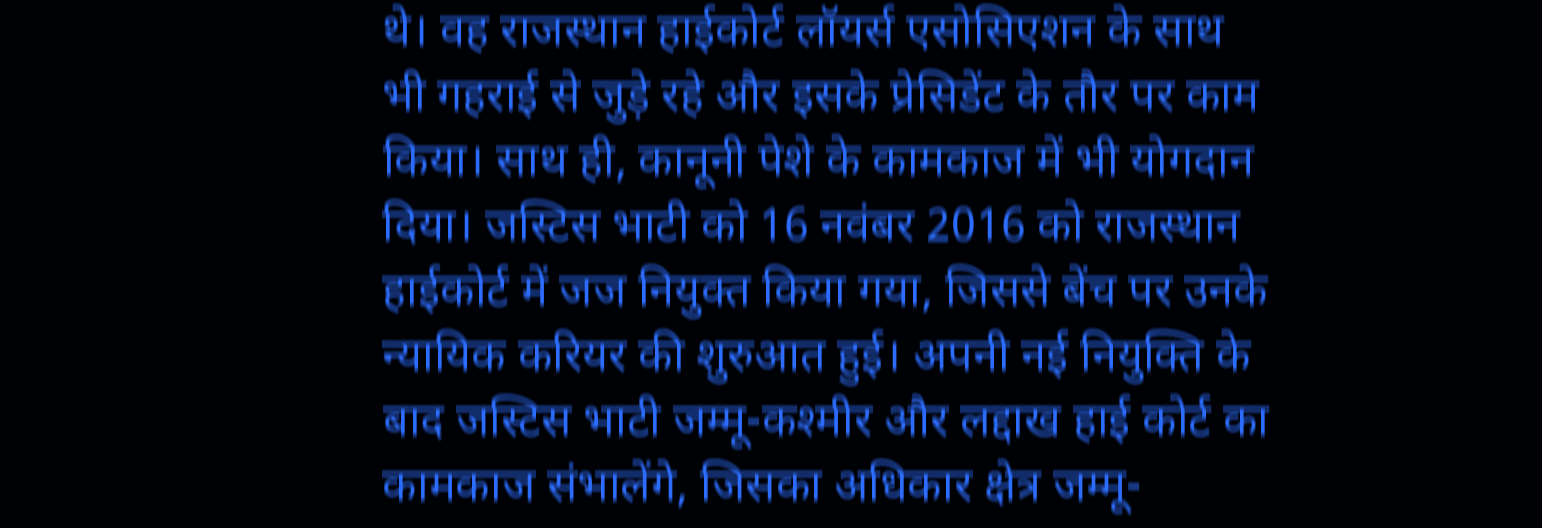थे। वह राजस्थान हाईकोर्ट लॉयर्स एसोसिएशन के साथ भी गहराई से जुड़े रहे और इसके प्रेसिडेंट के तौर पर काम किया। साथ ही, कानूनी पेशे के कामकाज में भी योगदान दिया। जस्टिस भाटी को 16 नवंबर 2016 को राजस्थान हाईकोर्ट में जज नियुक्त किया गया, जिससे बेंच पर उनके न्यायिक करियर की शुरुआत हुई। अपनी नई नियुक्ति के बाद जस्टिस भाटी जम्मू-कश्मीर और लद्दाख हाई कोर्ट का कामकाज संभालेंगे, जिसका अधिकार क्षेत्र जम्मू-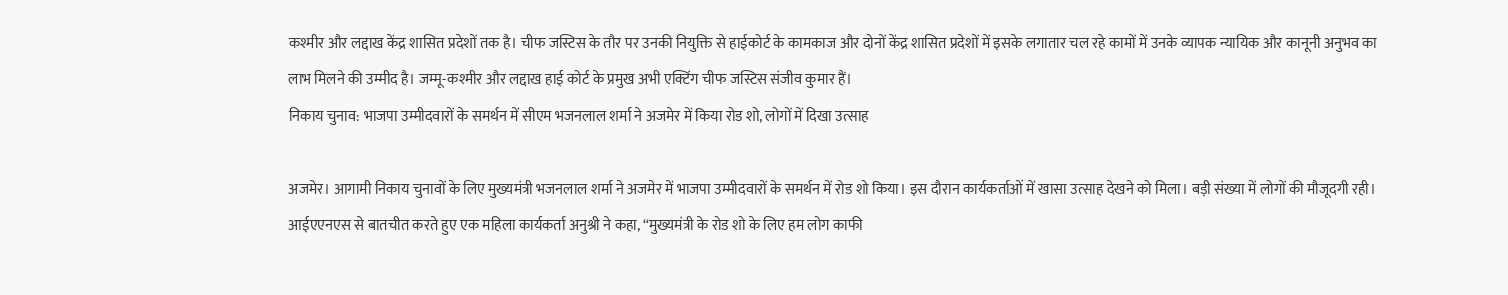कश्मीर और लद्दाख केंद्र शासित प्रदेशों तक है। चीफ जस्टिस के तौर पर उनकी नियुक्ति से हाईकोर्ट के कामकाज और दोनों केंद्र शासित प्रदेशों में इसके लगातार चल रहे कामों में उनके व्यापक न्यायिक और कानूनी अनुभव का लाभ मिलने की उम्मीद है। जम्मू-कश्मीर और लद्दाख हाई कोर्ट के प्रमुख अभी एक्टिंग चीफ जस्टिस संजीव कुमार हैं।
निकाय चुनाव: भाजपा उम्मीदवारों के समर्थन में सीएम भजनलाल शर्मा ने अजमेर में किया रोड शो, लोगों में दिखा उत्साह

अजमेर। आगामी निकाय चुनावों के लिए मुख्यमंत्री भजनलाल शर्मा ने अजमेर में भाजपा उम्मीदवारों के समर्थन में रोड शो किया। इस दौरान कार्यकर्ताओं में खासा उत्साह देखने को मिला। बड़ी संख्या में लोगों की मौजूदगी रही। आईएएनएस से बातचीत करते हुए एक महिला कार्यकर्ता अनुश्री ने कहा, “मुख्यमंत्री के रोड शो के लिए हम लोग काफी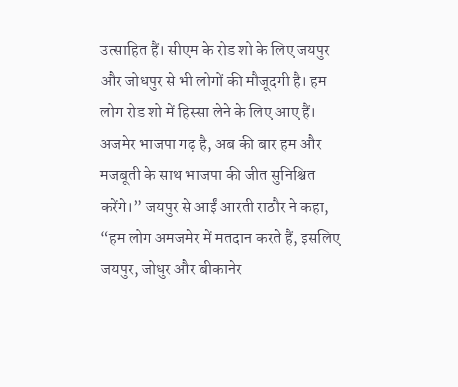उत्साहित हैं। सीएम के रोड शो के लिए जयपुर और जोधपुर से भी लोगों की मौजूदगी है। हम लोग रोड शो में हिस्सा लेने के लिए आए हैं। अजमेर भाजपा गढ़ है, अब की बार हम और मजबूती के साथ भाजपा की जीत सुनिश्चित करेंगे।” जयपुर से आईं आरती राठौर ने कहा, “हम लोग अमजमेर में मतदान करते हैं, इसलिए जयपुर, जोधुर और बीकानेर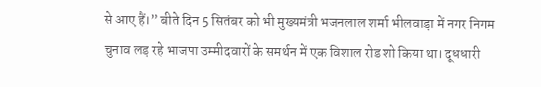से आए हैं।” बीते दिन 5 सितंबर को भी मुख्यमंत्री भजनलाल शर्मा भीलवाड़ा में नगर निगम चुनाव लड़ रहे भाजपा उम्मीदवारों के समर्थन में एक विशाल रोड शो किया था। दूधधारी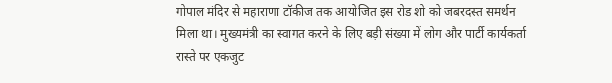गोपाल मंदिर से महाराणा टॉकीज तक आयोजित इस रोड शो को जबरदस्त समर्थन मिला था। मुख्यमंत्री का स्वागत करने के लिए बड़ी संख्या में लोग और पार्टी कार्यकर्ता रास्ते पर एकजुट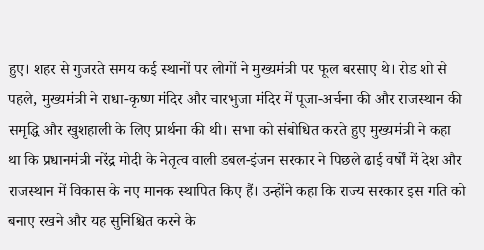हुए। शहर से गुजरते समय कई स्थानों पर लोगों ने मुख्यमंत्री पर फूल बरसाए थे। रोड शो से पहले, मुख्यमंत्री ने राधा-कृष्ण मंदिर और चारभुजा मंदिर में पूजा-अर्चना की और राजस्थान की समृद्धि और खुशहाली के लिए प्रार्थना की थी। सभा को संबोधित करते हुए मुख्यमंत्री ने कहा था कि प्रधानमंत्री नरेंद्र मोदी के नेतृत्व वाली डबल-इंजन सरकार ने पिछले ढाई वर्षों में देश और राजस्थान में विकास के नए मानक स्थापित किए हैं। उन्होंने कहा कि राज्य सरकार इस गति को बनाए रखने और यह सुनिश्चित करने के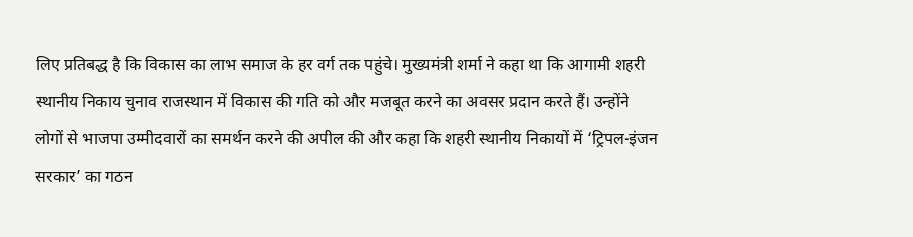लिए प्रतिबद्ध है कि विकास का लाभ समाज के हर वर्ग तक पहुंचे। मुख्यमंत्री शर्मा ने कहा था कि आगामी शहरी स्थानीय निकाय चुनाव राजस्थान में विकास की गति को और मजबूत करने का अवसर प्रदान करते हैं। उन्होंने लोगों से भाजपा उम्मीदवारों का समर्थन करने की अपील की और कहा कि शहरी स्थानीय निकायों में ‘ट्रिपल-इंजन सरकार’ का गठन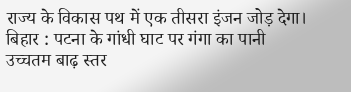राज्य के विकास पथ में एक तीसरा इंजन जोड़ देगा।
बिहार : पटना के गांधी घाट पर गंगा का पानी उच्चतम बाढ़ स्तर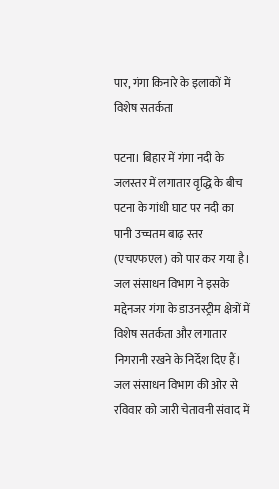पार, गंगा किनारे के इलाकों में विशेष सतर्कता

पटना। बिहार में गंगा नदी के जलस्तर में लगातार वृद्धि के बीच पटना के गांधी घाट पर नदी का पानी उच्चतम बाढ़ स्तर (एचएफएल) को पार कर गया है। जल संसाधन विभाग ने इसके मद्देनजर गंगा के डाउनस्ट्रीम क्षेत्रों में विशेष सतर्कता और लगातार निगरानी रखने के निर्देश दिए हैं। जल संसाधन विभाग की ओर से रविवार को जारी चेतावनी संवाद में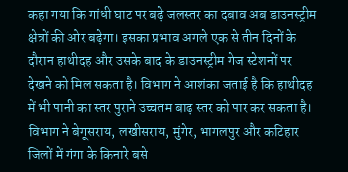कहा गया कि गांधी घाट पर बढ़े जलस्तर का दबाव अब डाउनस्ट्रीम क्षेत्रों की ओर बढ़ेगा। इसका प्रभाव अगले एक से तीन दिनों के दौरान हाथीदह और उसके बाद के डाउनस्ट्रीम गेज स्टेशनों पर देखने को मिल सकता है। विभाग ने आशंका जताई है कि हाथीदह में भी पानी का स्तर पुराने उच्चतम बाढ़ स्तर को पार कर सकता है। विभाग ने बेगूसराय, लखीसराय, मुंगेर, भागलपुर और कटिहार जिलों में गंगा के किनारे बसे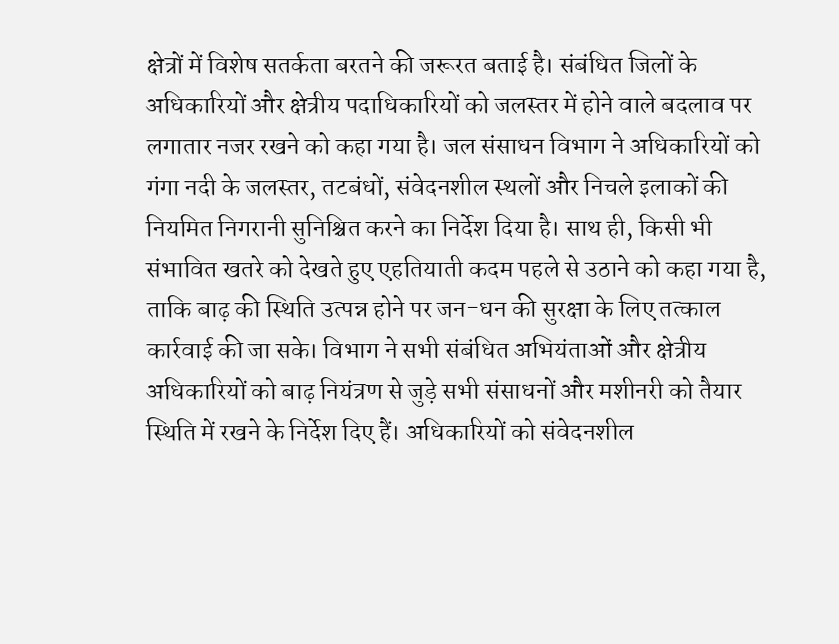क्षेत्रों में विशेष सतर्कता बरतने की जरूरत बताई है। संबंधित जिलों के अधिकारियों और क्षेत्रीय पदाधिकारियों को जलस्तर में होने वाले बदलाव पर लगातार नजर रखने को कहा गया है। जल संसाधन विभाग ने अधिकारियों को गंगा नदी के जलस्तर, तटबंधों, संवेदनशील स्थलों और निचले इलाकों की नियमित निगरानी सुनिश्चित करने का निर्देश दिया है। साथ ही, किसी भी संभावित खतरे को देखते हुए एहतियाती कदम पहले से उठाने को कहा गया है, ताकि बाढ़ की स्थिति उत्पन्न होने पर जन-धन की सुरक्षा के लिए तत्काल कार्रवाई की जा सके। विभाग ने सभी संबंधित अभियंताओं और क्षेत्रीय अधिकारियों को बाढ़ नियंत्रण से जुड़े सभी संसाधनों और मशीनरी को तैयार स्थिति में रखने के निर्देश दिए हैं। अधिकारियों को संवेदनशील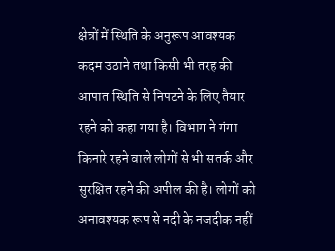क्षेत्रों में स्थिति के अनुरूप आवश्यक कदम उठाने तथा किसी भी तरह की आपात स्थिति से निपटने के लिए तैयार रहने को कहा गया है। विभाग ने गंगा किनारे रहने वाले लोगों से भी सतर्क और सुरक्षित रहने की अपील की है। लोगों को अनावश्यक रूप से नदी के नजदीक नहीं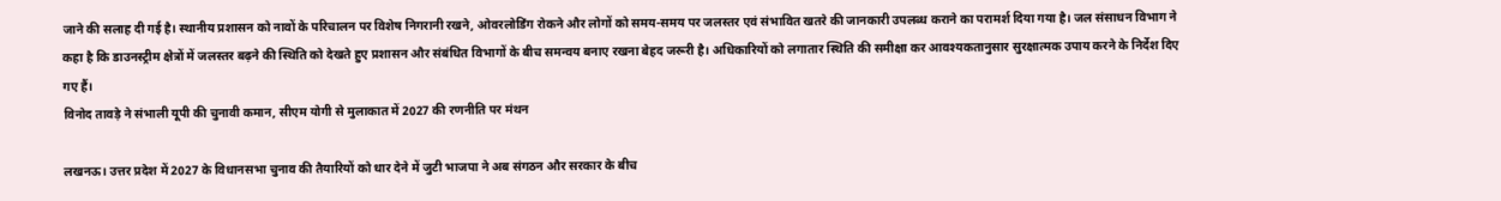जाने की सलाह दी गई है। स्थानीय प्रशासन को नावों के परिचालन पर विशेष निगरानी रखने, ओवरलोडिंग रोकने और लोगों को समय-समय पर जलस्तर एवं संभावित खतरे की जानकारी उपलब्ध कराने का परामर्श दिया गया है। जल संसाधन विभाग ने कहा है कि डाउनस्ट्रीम क्षेत्रों में जलस्तर बढ़ने की स्थिति को देखते हुए प्रशासन और संबंधित विभागों के बीच समन्वय बनाए रखना बेहद जरूरी है। अधिकारियों को लगातार स्थिति की समीक्षा कर आवश्यकतानुसार सुरक्षात्मक उपाय करने के निर्देश दिए गए हैं।
विनोद तावड़े ने संभाली यूपी की चुनावी कमान, सीएम योगी से मुलाकात में 2027 की रणनीति पर मंथन

लखनऊ। उत्तर प्रदेश में 2027 के विधानसभा चुनाव की तैयारियों को धार देने में जुटी भाजपा ने अब संगठन और सरकार के बीच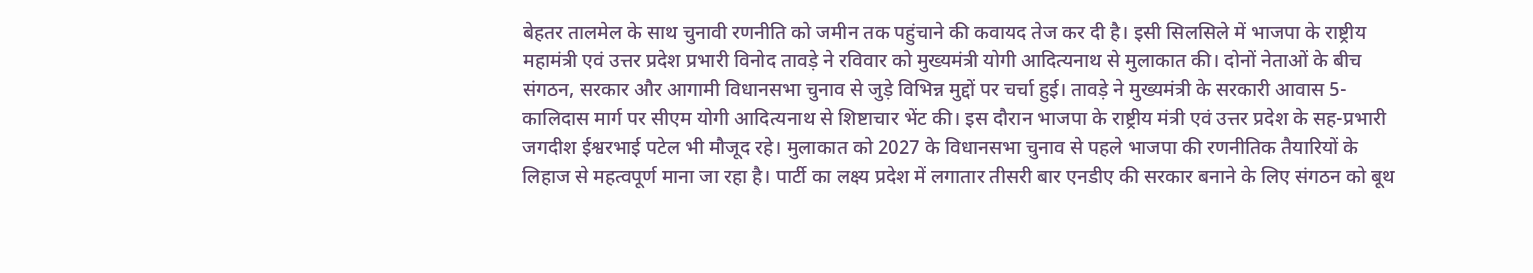बेहतर तालमेल के साथ चुनावी रणनीति को जमीन तक पहुंचाने की कवायद तेज कर दी है। इसी सिलसिले में भाजपा के राष्ट्रीय महामंत्री एवं उत्तर प्रदेश प्रभारी विनोद तावड़े ने रविवार को मुख्यमंत्री योगी आदित्यनाथ से मुलाकात की। दोनों नेताओं के बीच संगठन, सरकार और आगामी विधानसभा चुनाव से जुड़े विभिन्न मुद्दों पर चर्चा हुई। तावड़े ने मुख्यमंत्री के सरकारी आवास 5-कालिदास मार्ग पर सीएम योगी आदित्यनाथ से शिष्टाचार भेंट की। इस दौरान भाजपा के राष्ट्रीय मंत्री एवं उत्तर प्रदेश के सह-प्रभारी जगदीश ईश्वरभाई पटेल भी मौजूद रहे। मुलाकात को 2027 के विधानसभा चुनाव से पहले भाजपा की रणनीतिक तैयारियों के लिहाज से महत्वपूर्ण माना जा रहा है। पार्टी का लक्ष्य प्रदेश में लगातार तीसरी बार एनडीए की सरकार बनाने के लिए संगठन को बूथ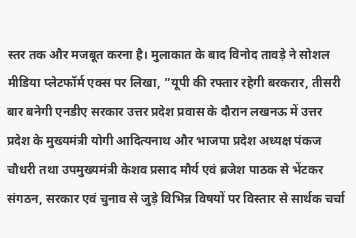स्तर तक और मजबूत करना है। मुलाकात के बाद विनोद तावड़े ने सोशल मीडिया प्लेटफॉर्म एक्स पर लिखा, ”यूपी की रफ्तार रहेगी बरकरार, तीसरी बार बनेगी एनडीए सरकार उत्तर प्रदेश प्रवास के दौरान लखनऊ में उत्तर प्रदेश के मुख्यमंत्री योगी आदित्यनाथ और भाजपा प्रदेश अध्यक्ष पंकज चौधरी तथा उपमुख्यमंत्री केशव प्रसाद मौर्य एवं ब्रजेश पाठक से भेंटकर संगठन, सरकार एवं चुनाव से जुड़े विभिन्न विषयों पर विस्तार से सार्थक चर्चा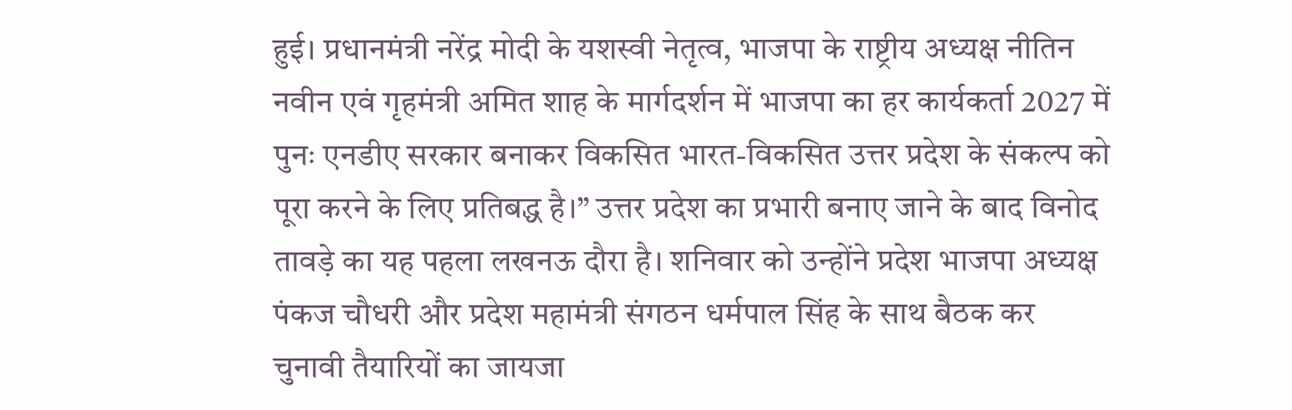हुई। प्रधानमंत्री नरेंद्र मोदी के यशस्वी नेतृत्व, भाजपा के राष्ट्रीय अध्यक्ष नीतिन नवीन एवं गृहमंत्री अमित शाह के मार्गदर्शन में भाजपा का हर कार्यकर्ता 2027 में पुनः एनडीए सरकार बनाकर विकसित भारत-विकसित उत्तर प्रदेश के संकल्प को पूरा करने के लिए प्रतिबद्ध है।” उत्तर प्रदेश का प्रभारी बनाए जाने के बाद विनोद तावड़े का यह पहला लखनऊ दौरा है। शनिवार को उन्होंने प्रदेश भाजपा अध्यक्ष पंकज चौधरी और प्रदेश महामंत्री संगठन धर्मपाल सिंह के साथ बैठक कर चुनावी तैयारियों का जायजा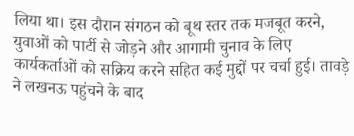लिया था। इस दौरान संगठन को बूथ स्तर तक मजबूत करने, युवाओं को पार्टी से जोड़ने और आगामी चुनाव के लिए कार्यकर्ताओं को सक्रिय करने सहित कई मुद्दों पर चर्चा हुई। तावड़े ने लखनऊ पहुंचने के बाद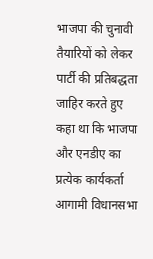भाजपा की चुनावी तैयारियों को लेकर पार्टी की प्रतिबद्धता जाहिर करते हुए कहा था कि भाजपा और एनडीए का प्रत्येक कार्यकर्ता आगामी विधानसभा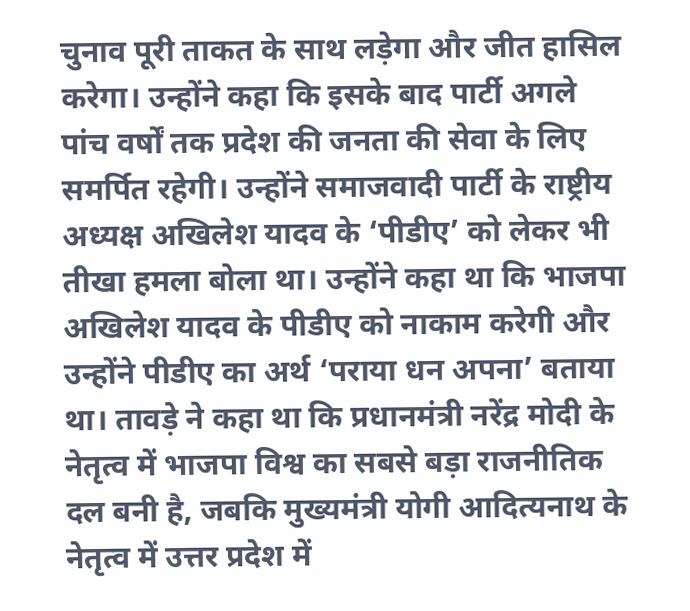चुनाव पूरी ताकत के साथ लड़ेगा और जीत हासिल करेगा। उन्होंने कहा कि इसके बाद पार्टी अगले पांच वर्षों तक प्रदेश की जनता की सेवा के लिए समर्पित रहेगी। उन्होंने समाजवादी पार्टी के राष्ट्रीय अध्यक्ष अखिलेश यादव के ‘पीडीए’ को लेकर भी तीखा हमला बोला था। उन्होंने कहा था कि भाजपा अखिलेश यादव के पीडीए को नाकाम करेगी और उन्होंने पीडीए का अर्थ ‘पराया धन अपना’ बताया था। तावड़े ने कहा था कि प्रधानमंत्री नरेंद्र मोदी के नेतृत्व में भाजपा विश्व का सबसे बड़ा राजनीतिक दल बनी है, जबकि मुख्यमंत्री योगी आदित्यनाथ के नेतृत्व में उत्तर प्रदेश में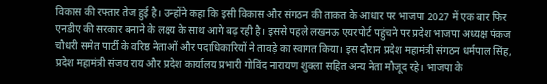विकास की रफ्तार तेज हुई है। उन्होंने कहा कि इसी विकास और संगठन की ताकत के आधार पर भाजपा 2027 में एक बार फिर एनडीए की सरकार बनाने के लक्ष्य के साथ आगे बढ़ रही है। इससे पहले लखनऊ एयरपोर्ट पहुंचने पर प्रदेश भाजपा अध्यक्ष पंकज चौधरी समेत पार्टी के वरिष्ठ नेताओं और पदाधिकारियों ने तावड़े का स्वागत किया। इस दौरान प्रदेश महामंत्री संगठन धर्मपाल सिंह, प्रदेश महामंत्री संजय राय और प्रदेश कार्यालय प्रभारी गोविंद नारायण शुक्ला सहित अन्य नेता मौजूद रहे। भाजपा के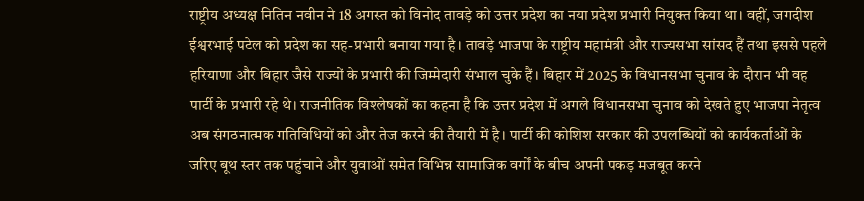राष्ट्रीय अध्यक्ष नितिन नवीन ने 18 अगस्त को विनोद तावड़े को उत्तर प्रदेश का नया प्रदेश प्रभारी नियुक्त किया था। वहीं, जगदीश ईश्वरभाई पटेल को प्रदेश का सह-प्रभारी बनाया गया है। तावड़े भाजपा के राष्ट्रीय महामंत्री और राज्यसभा सांसद हैं तथा इससे पहले हरियाणा और बिहार जैसे राज्यों के प्रभारी की जिम्मेदारी संभाल चुके हैं। बिहार में 2025 के विधानसभा चुनाव के दौरान भी वह पार्टी के प्रभारी रहे थे। राजनीतिक विश्लेषकों का कहना है कि उत्तर प्रदेश में अगले विधानसभा चुनाव को देखते हुए भाजपा नेतृत्व अब संगठनात्मक गतिविधियों को और तेज करने की तैयारी में है। पार्टी की कोशिश सरकार की उपलब्धियों को कार्यकर्ताओं के जरिए बूथ स्तर तक पहुंचाने और युवाओं समेत विभिन्न सामाजिक वर्गों के बीच अपनी पकड़ मजबूत करने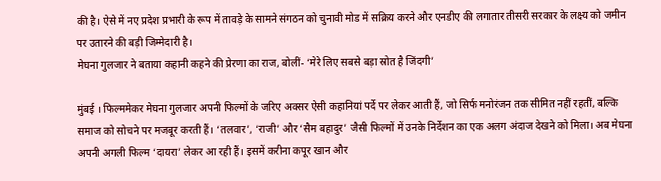की है। ऐसे में नए प्रदेश प्रभारी के रूप में तावड़े के सामने संगठन को चुनावी मोड में सक्रिय करने और एनडीए की लगातार तीसरी सरकार के लक्ष्य को जमीन पर उतारने की बड़ी जिम्मेदारी है।
मेघना गुलजार ने बताया कहानी कहने की प्रेरणा का राज, बोलीं- ‘मेरे लिए सबसे बड़ा स्रोत है जिंदगी’

मुंबई । फिल्ममेकर मेघना गुलजार अपनी फिल्मों के जरिए अक्सर ऐसी कहानियां पर्दे पर लेकर आती हैं, जो सिर्फ मनोरंजन तक सीमित नहीं रहतीं, बल्कि समाज को सोचने पर मजबूर करती हैं। ‘तलवार’, ‘राजी’ और ‘सैम बहादुर’ जैसी फिल्मों में उनके निर्देशन का एक अलग अंदाज देखने को मिला। अब मेघना अपनी अगली फिल्म ‘दायरा’ लेकर आ रही हैं। इसमें करीना कपूर खान और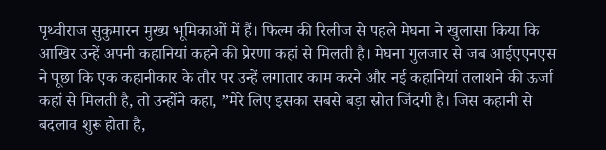पृथ्वीराज सुकुमारन मुख्य भूमिकाओं में हैं। फिल्म की रिलीज से पहले मेघना ने खुलासा किया कि आखिर उन्हें अपनी कहानियां कहने की प्रेरणा कहां से मिलती है। मेघना गुलजार से जब आईएएनएस ने पूछा कि एक कहानीकार के तौर पर उन्हें लगातार काम करने और नई कहानियां तलाशने की ऊर्जा कहां से मिलती है, तो उन्होंने कहा, ”मेरे लिए इसका सबसे बड़ा स्रोत जिंदगी है। जिस कहानी से बदलाव शुरू होता है,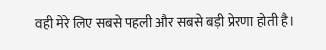वही मेरे लिए सबसे पहली और सबसे बड़ी प्रेरणा होती है।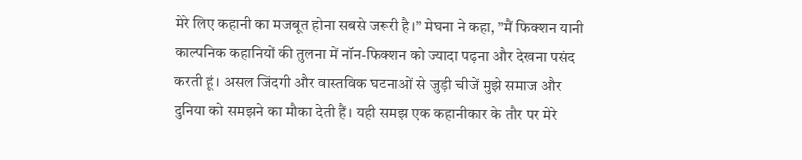मेरे लिए कहानी का मजबूत होना सबसे जरूरी है।” मेघना ने कहा, ”मैं फिक्शन यानी काल्पनिक कहानियों की तुलना में नॉन-फिक्शन को ज्यादा पढ़ना और देखना पसंद करती हूं। असल जिंदगी और वास्तविक घटनाओं से जुड़ी चीजें मुझे समाज और दुनिया को समझने का मौका देती हैं। यही समझ एक कहानीकार के तौर पर मेरे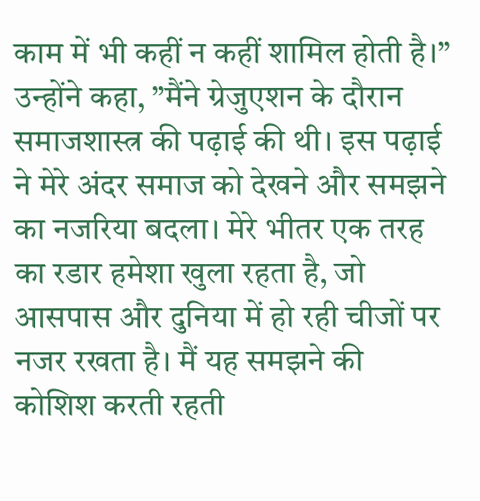काम में भी कहीं न कहीं शामिल होती है।” उन्होंने कहा, ”मैंने ग्रेजुएशन के दौरान समाजशास्त्र की पढ़ाई की थी। इस पढ़ाई ने मेरे अंदर समाज को देखने और समझने का नजरिया बदला। मेरे भीतर एक तरह का रडार हमेशा खुला रहता है, जो आसपास और दुनिया में हो रही चीजों पर नजर रखता है। मैं यह समझने की कोशिश करती रहती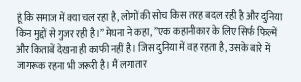हूं कि समाज में क्या चल रहा है, लोगों की सोच किस तरह बदल रही है और दुनिया किन मुद्दों से गुजर रही है।” मेघना ने कहा, ”एक कहानीकार के लिए सिर्फ फिल्में और किताबें देखना ही काफी नहीं है। जिस दुनिया में वह रहता है, उसके बारे में जागरूक रहना भी जरूरी है। मैं लगातार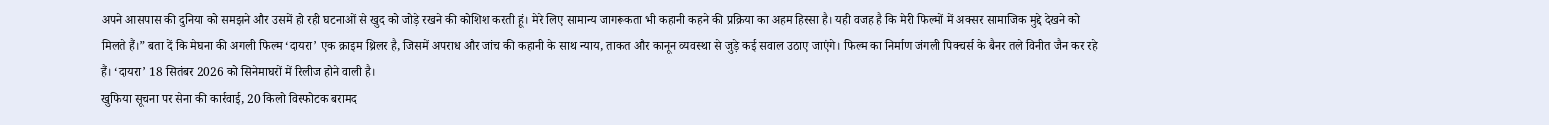अपने आसपास की दुनिया को समझने और उसमें हो रही घटनाओं से खुद को जोड़े रखने की कोशिश करती हूं। मेरे लिए सामान्य जागरूकता भी कहानी कहने की प्रक्रिया का अहम हिस्सा है। यही वजह है कि मेरी फिल्मों में अक्सर सामाजिक मुद्दे देखने को मिलते हैं।” बता दें कि मेघना की अगली फिल्म ‘दायरा’ एक क्राइम थ्रिलर है, जिसमें अपराध और जांच की कहानी के साथ न्याय, ताकत और कानून व्यवस्था से जुड़े कई सवाल उठाए जाएंगे। फिल्म का निर्माण जंगली पिक्चर्स के बैनर तले विनीत जैन कर रहे हैं। ‘दायरा’ 18 सितंबर 2026 को सिनेमाघरों में रिलीज होने वाली है।
खुफिया सूचना पर सेना की कार्रवाई, 20 किलो विस्फोटक बरामद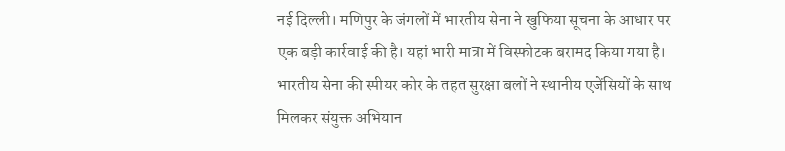नई दिल्ली। मणिपुर के जंगलों में भारतीय सेना ने खुफिया सूचना के आधार पर एक बड़ी कार्रवाई की है। यहां भारी मात्रा में विस्फोटक बरामद किया गया है। भारतीय सेना की स्पीयर कोर के तहत सुरक्षा बलों ने स्थानीय एजेंसियों के साथ मिलकर संयुक्त अभियान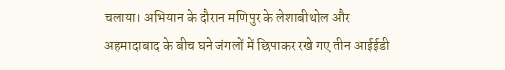चलाया। अभियान के दौरान मणिपुर के लेशाबीथोल और अहमादाबाद के बीच घने जंगलों में छिपाकर रखे गए तीन आईईडी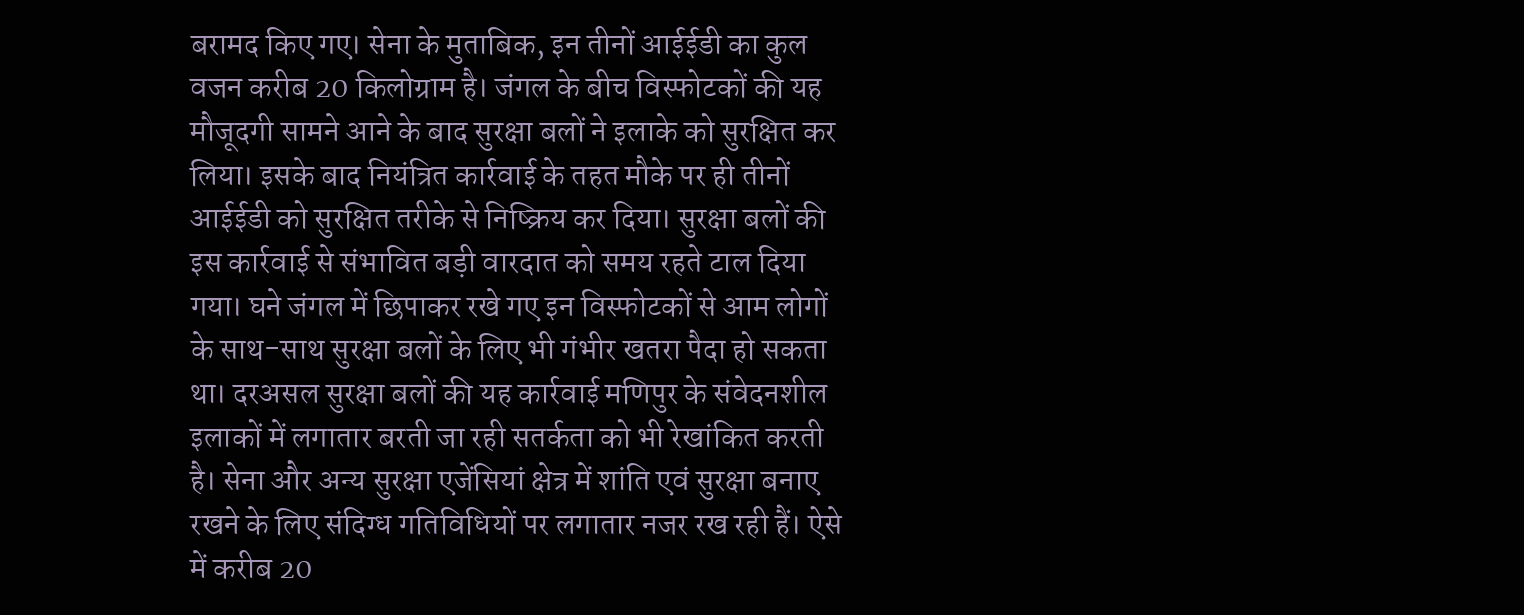बरामद किए गए। सेना के मुताबिक, इन तीनों आईईडी का कुल वजन करीब 20 किलोग्राम है। जंगल के बीच विस्फोटकों की यह मौजूदगी सामने आने के बाद सुरक्षा बलों ने इलाके को सुरक्षित कर लिया। इसके बाद नियंत्रित कार्रवाई के तहत मौके पर ही तीनों आईईडी को सुरक्षित तरीके से निष्क्रिय कर दिया। सुरक्षा बलों की इस कार्रवाई से संभावित बड़ी वारदात को समय रहते टाल दिया गया। घने जंगल में छिपाकर रखे गए इन विस्फोटकों से आम लोगों के साथ-साथ सुरक्षा बलों के लिए भी गंभीर खतरा पैदा हो सकता था। दरअसल सुरक्षा बलों की यह कार्रवाई मणिपुर के संवेदनशील इलाकों में लगातार बरती जा रही सतर्कता को भी रेखांकित करती है। सेना और अन्य सुरक्षा एजेंसियां क्षेत्र में शांति एवं सुरक्षा बनाए रखने के लिए संदिग्ध गतिविधियों पर लगातार नजर रख रही हैं। ऐसे में करीब 20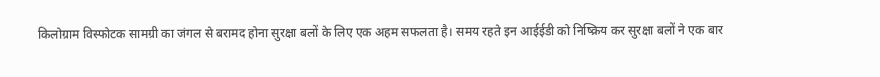किलोग्राम विस्फोटक सामग्री का जंगल से बरामद होना सुरक्षा बलों के लिए एक अहम सफलता है। समय रहते इन आईईडी को निष्क्रिय कर सुरक्षा बलों ने एक बार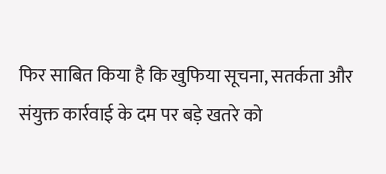फिर साबित किया है कि खुफिया सूचना, सतर्कता और संयुक्त कार्रवाई के दम पर बड़े खतरे को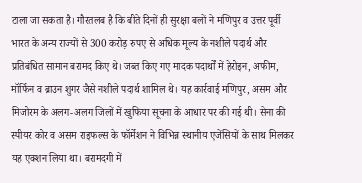टाला जा सकता है। गौरतलब है कि बीते दिनों ही सुरक्षा बलों ने मणिपुर व उत्तर पूर्वी भारत के अन्य राज्यों से 300 करोड़ रुपए से अधिक मूल्य के नशीले पदार्थ और प्रतिबंधित सामान बरामद किए थे। जब्त किए गए मादक पदार्थों में हेरोइन, अफीम, मॉर्फिन व ब्राउन शुगर जैसे नशीले पदार्थ शामिल थे। यह कार्रवाई मणिपुर, असम और मिजोरम के अलग-अलग जिलों में खुफिया सूचना के आधार पर की गई थी। सेना की स्पीयर कोर व असम राइफल्स के फॉर्मेशन ने विभिन्न स्थानीय एजेंसियों के साथ मिलकर यह एक्शन लिया था। बरामदगी में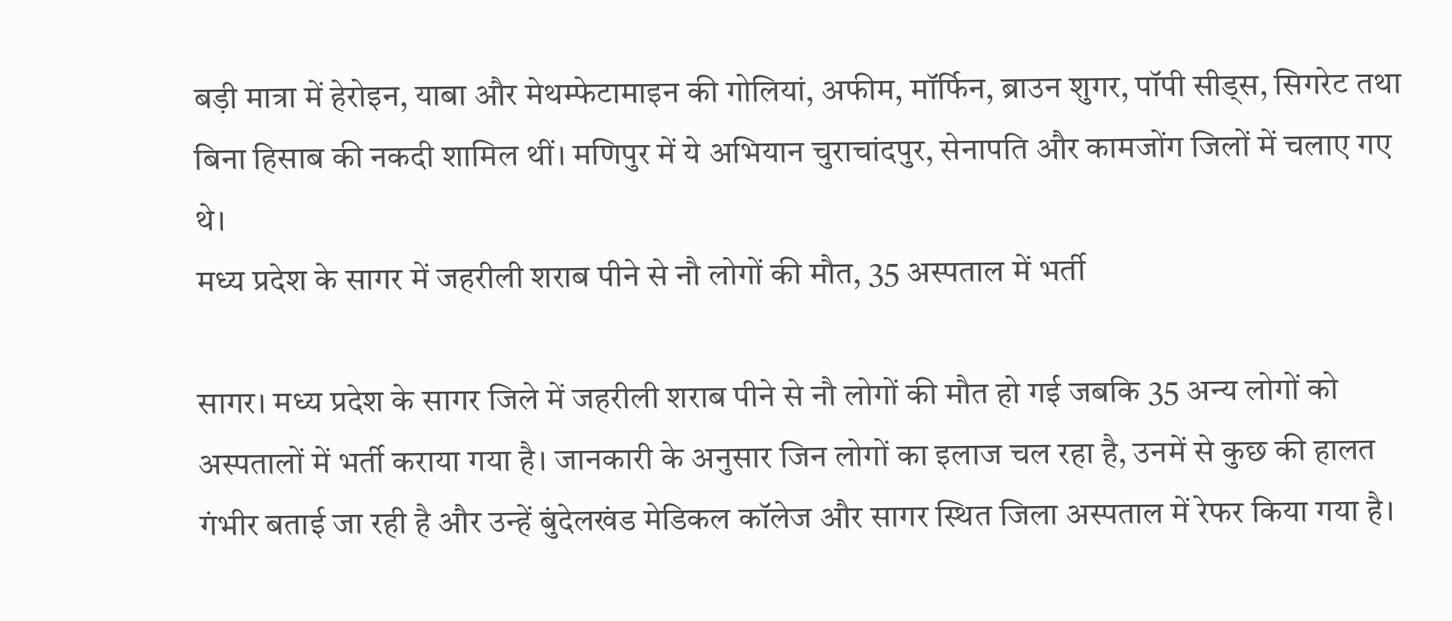बड़ी मात्रा में हेरोइन, याबा और मेथम्फेटामाइन की गोलियां, अफीम, मॉर्फिन, ब्राउन शुगर, पॉपी सीड्स, सिगरेट तथा बिना हिसाब की नकदी शामिल थीं। मणिपुर में ये अभियान चुराचांदपुर, सेनापति और कामजोंग जिलों में चलाए गए थे।
मध्य प्रदेश के सागर में जहरीली शराब पीने से नौ लोगों की मौत, 35 अस्पताल में भर्ती

सागर। मध्य प्रदेश के सागर जिले में जहरीली शराब पीने से नौ लोगों की मौत हो गई जबकि 35 अन्य लोगों को अस्पतालों में भर्ती कराया गया है। जानकारी के अनुसार जिन लोगों का इलाज चल रहा है, उनमें से कुछ की हालत गंभीर बताई जा रही है और उन्हें बुंदेलखंड मेडिकल कॉलेज और सागर स्थित जिला अस्पताल में रेफर किया गया है।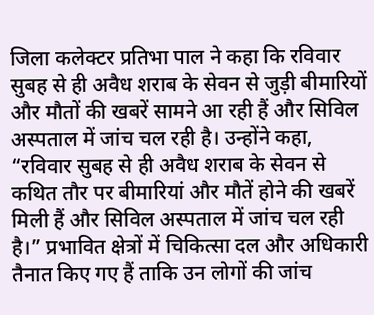जिला कलेक्टर प्रतिभा पाल ने कहा कि रविवार सुबह से ही अवैध शराब के सेवन से जुड़ी बीमारियों और मौतों की खबरें सामने आ रही हैं और सिविल अस्पताल में जांच चल रही है। उन्होंने कहा, “रविवार सुबह से ही अवैध शराब के सेवन से कथित तौर पर बीमारियां और मौतें होने की खबरें मिली हैं और सिविल अस्पताल में जांच चल रही है।” प्रभावित क्षेत्रों में चिकित्सा दल और अधिकारी तैनात किए गए हैं ताकि उन लोगों की जांच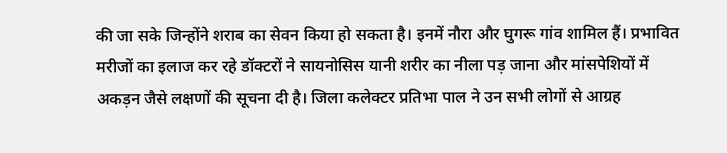की जा सके जिन्होंने शराब का सेवन किया हो सकता है। इनमें नौरा और घुगरू गांव शामिल हैं। प्रभावित मरीजों का इलाज कर रहे डॉक्टरों ने सायनोसिस यानी शरीर का नीला पड़ जाना और मांसपेशियों में अकड़न जैसे लक्षणों की सूचना दी है। जिला कलेक्टर प्रतिभा पाल ने उन सभी लोगों से आग्रह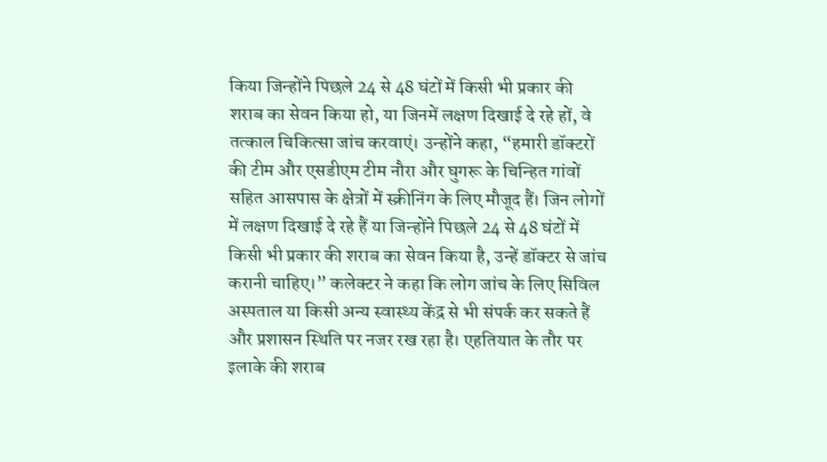किया जिन्होंने पिछले 24 से 48 घंटों में किसी भी प्रकार की शराब का सेवन किया हो, या जिनमें लक्षण दिखाई दे रहे हों, वे तत्काल चिकित्सा जांच करवाएं। उन्होंने कहा, “हमारी डॉक्टरों की टीम और एसडीएम टीम नौरा और घुगरू के चिन्हित गांवों सहित आसपास के क्षेत्रों में स्क्रीनिंग के लिए मौजूद हैं। जिन लोगों में लक्षण दिखाई दे रहे हैं या जिन्होंने पिछले 24 से 48 घंटों में किसी भी प्रकार की शराब का सेवन किया है, उन्हें डॉक्टर से जांच करानी चाहिए।” कलेक्टर ने कहा कि लोग जांच के लिए सिविल अस्पताल या किसी अन्य स्वास्थ्य केंद्र से भी संपर्क कर सकते हैं और प्रशासन स्थिति पर नजर रख रहा है। एहतियात के तौर पर इलाके की शराब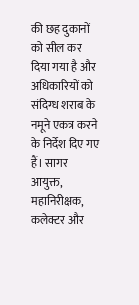की छह दुकानों को सील कर दिया गया है और अधिकारियों को संदिग्ध शराब के नमूने एकत्र करने के निर्देश दिए गए हैं। सागर आयुक्त, महानिरीक्षक, कलेक्टर और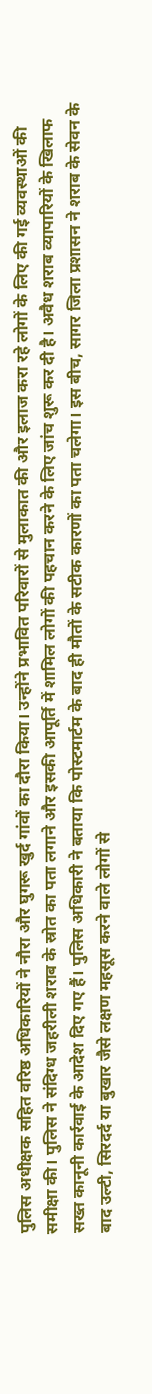पुलिस अधीक्षक सहित वरिष्ठ अधिकारियों ने नौरा और घुगरू खुर्द गांवों का दौरा किया। उन्होंने प्रभावित परिवारों से मुलाकात की और इलाज करा रहे लोगों के लिए की गई व्यवस्थाओं की समीक्षा की। पुलिस ने संदिग्ध जहरीली शराब के स्रोत का पता लगाने और इसकी आपूर्ति में शामिल लोगों की पहचान करने के लिए जांच शुरू कर दी है। अवैध शराब व्यापारियों के खिलाफ सख्त कानूनी कार्रवाई के आदेश दिए गए हैं। पुलिस अधिकारी ने बताया कि पोस्टमार्टम के बाद ही मौतों के सटीक कारणों का पता चलेगा। इस बीच, सागर जिला प्रशासन ने शराब के सेवन के बाद उल्टी, सिरदर्द या बुखार जैसे लक्षण महसूस करने वाले लोगों से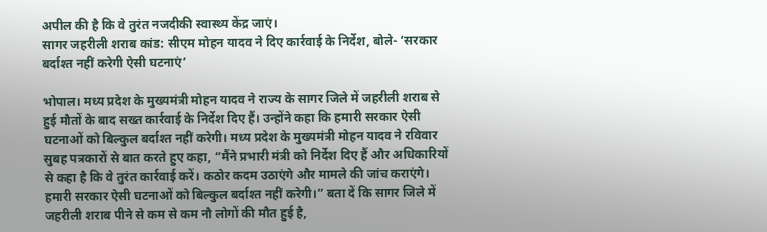अपील की है कि वे तुरंत नजदीकी स्वास्थ्य केंद्र जाएं।
सागर जहरीली शराब कांड: सीएम मोहन यादव ने दिए कार्रवाई के निर्देश, बोले- ‘सरकार बर्दाश्त नहीं करेगी ऐसी घटनाएं’

भोपाल। मध्य प्रदेश के मुख्यमंत्री मोहन यादव ने राज्य के सागर जिले में जहरीली शराब से हुई मौतों के बाद सख्त कार्रवाई के निर्देश दिए हैं। उन्होंने कहा कि हमारी सरकार ऐसी घटनाओं को बिल्कुल बर्दाश्त नहीं करेगी। मध्य प्रदेश के मुख्यमंत्री मोहन यादव ने रविवार सुबह पत्रकारों से बात करते हुए कहा, “मैंने प्रभारी मंत्री को निर्देश दिए हैं और अधिकारियों से कहा है कि वे तुरंत कार्रवाई करें। कठोर कदम उठाएंगे और मामले की जांच कराएंगे। हमारी सरकार ऐसी घटनाओं को बिल्कुल बर्दाश्त नहीं करेगी।” बता दें कि सागर जिले में जहरीली शराब पीने से कम से कम नौ लोगों की मौत हुई है,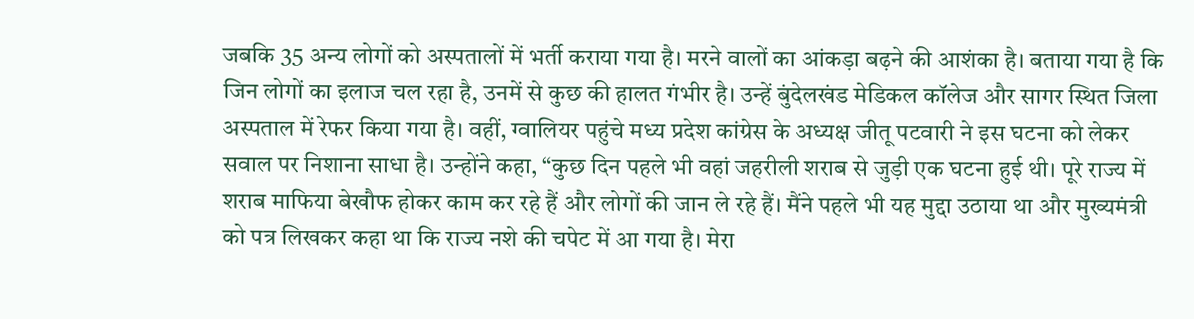जबकि 35 अन्य लोगों को अस्पतालों में भर्ती कराया गया है। मरने वालों का आंकड़ा बढ़ने की आशंका है। बताया गया है कि जिन लोगों का इलाज चल रहा है, उनमें से कुछ की हालत गंभीर है। उन्हें बुंदेलखंड मेडिकल कॉलेज और सागर स्थित जिला अस्पताल में रेफर किया गया है। वहीं, ग्वालियर पहुंचे मध्य प्रदेश कांग्रेस के अध्यक्ष जीतू पटवारी ने इस घटना को लेकर सवाल पर निशाना साधा है। उन्होंने कहा, “कुछ दिन पहले भी वहां जहरीली शराब से जुड़ी एक घटना हुई थी। पूरे राज्य में शराब माफिया बेखौफ होकर काम कर रहे हैं और लोगों की जान ले रहे हैं। मैंने पहले भी यह मुद्दा उठाया था और मुख्यमंत्री को पत्र लिखकर कहा था कि राज्य नशे की चपेट में आ गया है। मेरा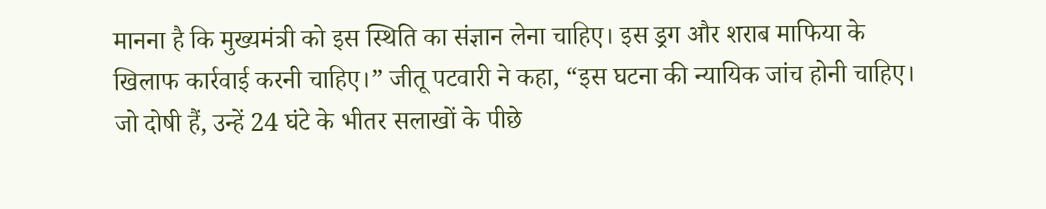मानना है कि मुख्यमंत्री को इस स्थिति का संज्ञान लेना चाहिए। इस ड्रग और शराब माफिया के खिलाफ कार्रवाई करनी चाहिए।” जीतू पटवारी ने कहा, “इस घटना की न्यायिक जांच होनी चाहिए। जो दोषी हैं, उन्हें 24 घंटे के भीतर सलाखों के पीछे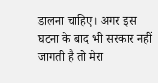डालना चाहिए। अगर इस घटना के बाद भी सरकार नहीं जागती है तो मेरा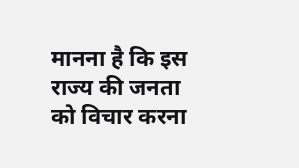मानना है कि इस राज्य की जनता को विचार करना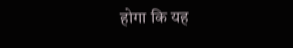होगा कि यह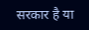सरकार है या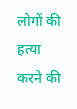लोगों की हत्या करने की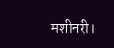मशीनरी।